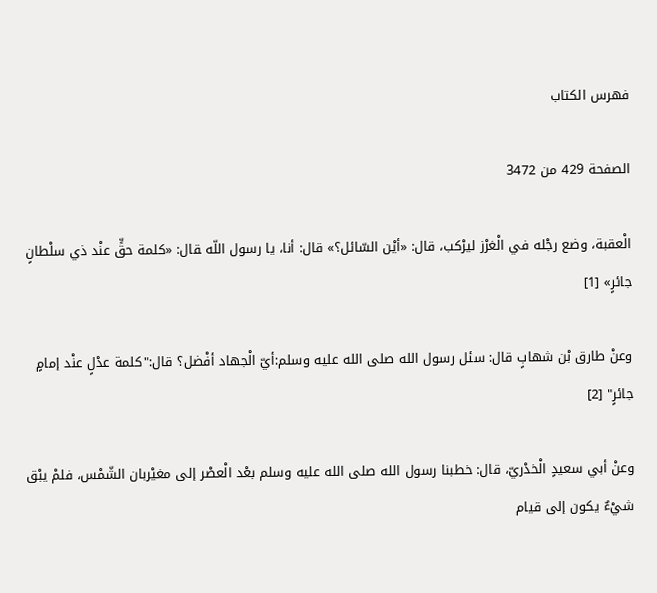فهرس الكتاب

الصفحة 429 من 3472

الْعقبة، وضع رجْله في الْغرْز ليرْكب، قال: «أيْن السّائل؟» قال: أنا، يا رسول اللّه ‍‍قال: «كلمة حقٍّ عنْد ذي سلْطانٍ جائرٍ» [1]

وعنْ طارق بْن شهابٍ قال: سئل رسول الله صلى الله عليه وسلم:أيّ الْجهاد أفْضل؟ قال:"كلمة عدْلٍ عنْد إمامٍ جائرٍ" [2]

وعنْ أبي سعيدٍ الْخدْريّ، قال: خطبنا رسول الله صلى الله عليه وسلم بعْد الْعصْر إلى مغيْربان الشّمْس، فلمْ يبْق شيْءٌ يكون إلى قيام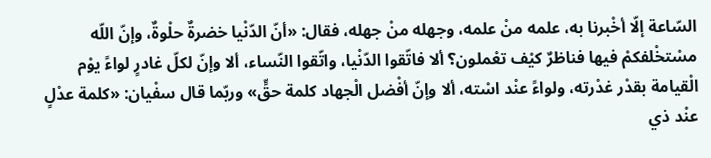السّاعة إلّا أخْبرنا به، علمه منْ علمه، وجهله منْ جهله، فقال: «أنّ الدّنْيا خضرةٌ حلْوةٌ، وإنّ اللّه مسْتخْلفكمْ فيها فناظرٌ كيْف تعْملون؟ ألا فاتّقوا الدّنْيا، واتّقوا النّساء، ألا وإنّ لكلّ غادرٍ لواءً يوْم الْقيامة بقدْر غدْرته، ولواءً عنْد اسْته، ألا وإنّ أفْضل الْجهاد كلمة حقٍّ» وربّما قال سفْيان: «كلمة عدْلٍ عنْد ذي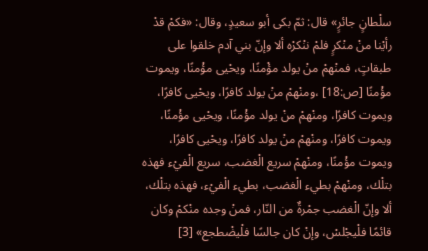سلْطانٍ جائرٍ» قال: ثمّ بكى أبو سعيدٍ، وقال: «فكمْ قدْ رأيْنا منْ منْكرٍ فلمْ ننْكرْه ألا وإنّ بني آدم خلقوا على طبقاتٍ، فمنْهمْ منْ يولد مؤْمنًا، ويحْيى مؤْمنًا، ويموت مؤْمنًا [ص:18] ،ومنْهمْ منْ يولد كافرًا، ويحْيى كافرًا، ويموت كافرًا، ومنْهمْ منْ يولد مؤْمنًا، ويحْيى مؤْمنًا، ويموت كافرًا، ومنْهمْ منْ يولد كافرًا، ويحْيى كافرًا، ويموت مؤْمنًا، ومنْهمْ سريع الْغضب، سريع الْفيْء فهذه بتلْك، ومنْهمْ بطيء الْغضب، بطيء الْفيْء، فهذه بتلْك، ألا وإنّ الْغضب جمْرةٌ من النّار، فمنْ وجده منْكمْ وكان قائمًا فلْيجْلسْ، وإنْ كان جالسًا فلْيضْطجع» [3]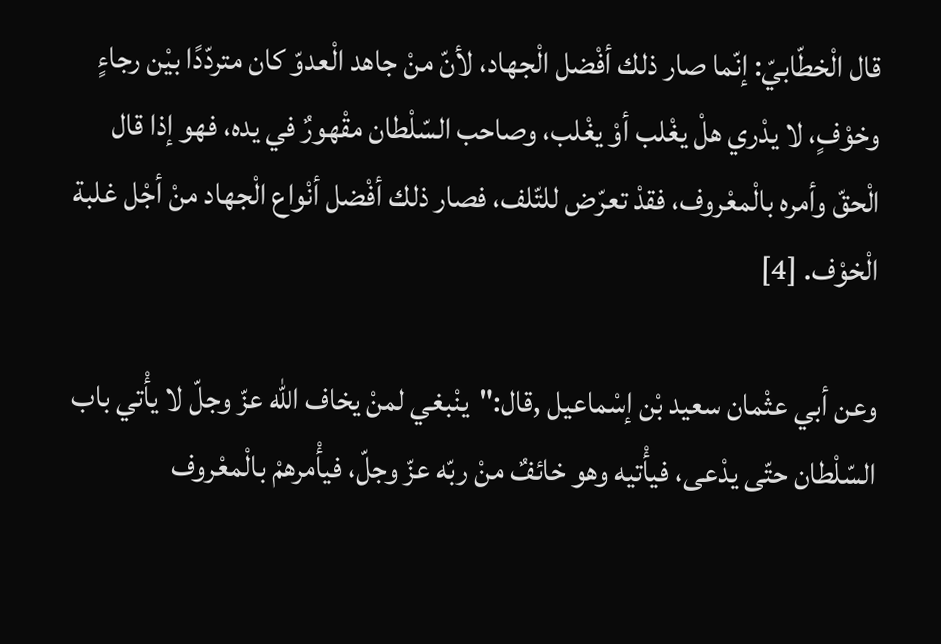قال الْخطّابيّ: إنّما صار ذلك أفْضل الْجهاد، لأنّ منْ جاهد الْعدوّ كان متردّدًا بيْن رجاءٍ وخوْفٍ، لا يدْري هلْ يغْلب أوْ يغْلب، وصاحب السّلْطان مقْهورٌ في يده، فهو إذا قال الْحقّ وأمره بالْمعْروف، فقدْ تعرّض للتّلف، فصار ذلك أفْضل أنْواع الْجهاد منْ أجْل غلبة الْخوْف. [4]

وعن أبي عثْمان سعيد بْن إسْماعيل ,قال:"ينْبغي لمنْ يخاف الله عزّ وجلّ لا يأْتي باب السّلْطان حتّى يدْعى، فيأْتيه وهو خائفٌ منْ ربّه عزّ وجلّ، فيأْمرهمْ بالْمعْروف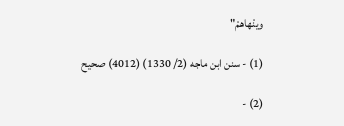وينْهاهمْ"

(1) - سنن ابن ماجه (2/ 1330) (4012) صحيح

(2) -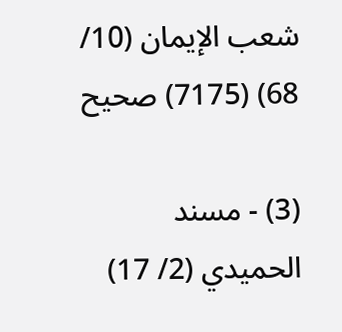شعب الإيمان (10/ 68) (7175) صحيح

(3) - مسند الحميدي (2/ 17)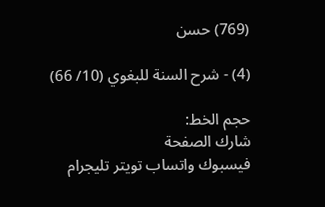(769) حسن

(4) - شرح السنة للبغوي (10/ 66)

حجم الخط:
شارك الصفحة
فيسبوك واتساب تويتر تليجرام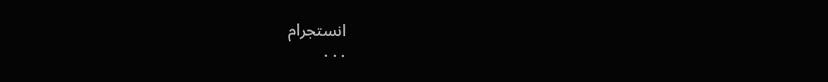انستجرام
. . .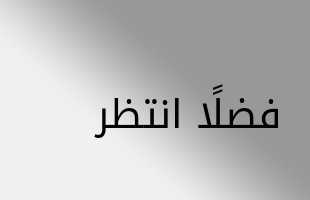فضلًا انتظر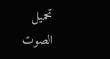تحميل الصوت